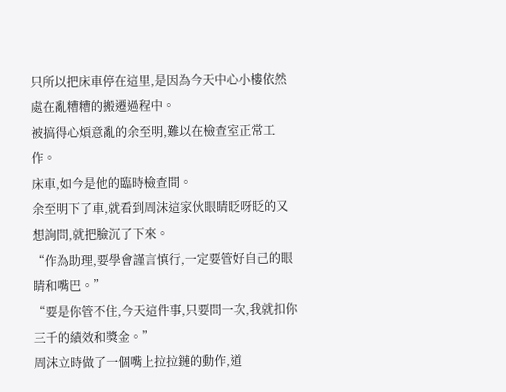只所以把床車停在這里,是因為今天中心小樓依然處在亂糟糟的搬遷過程中。
被搞得心煩意亂的余至明,難以在檢查室正常工作。
床車,如今是他的臨時檢查間。
余至明下了車,就看到周沫這家伙眼睛眨呀眨的又想詢問,就把臉沉了下來。
“作為助理,要學會謹言慎行,一定要管好自己的眼睛和嘴巴。”
“要是你管不住,今天這件事,只要問一次,我就扣你三千的績效和獎金。”
周沫立時做了一個嘴上拉拉鏈的動作,道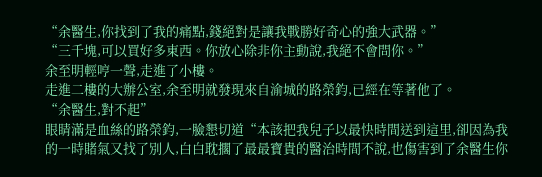“余醫生,你找到了我的痛點,錢絕對是讓我戰勝好奇心的強大武器。”
“三千塊,可以買好多東西。你放心除非你主動說,我絕不會問你。”
余至明輕哼一聲,走進了小樓。
走進二樓的大辦公室,余至明就發現來自渝城的路榮鈞,已經在等著他了。
“余醫生,對不起”
眼睛滿是血絲的路榮鈞,一臉懇切道“本該把我兒子以最快時間送到這里,卻因為我的一時賭氣又找了別人,白白耽擱了最最寶貴的醫治時間不說,也傷害到了余醫生你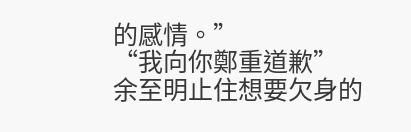的感情。”
“我向你鄭重道歉”
余至明止住想要欠身的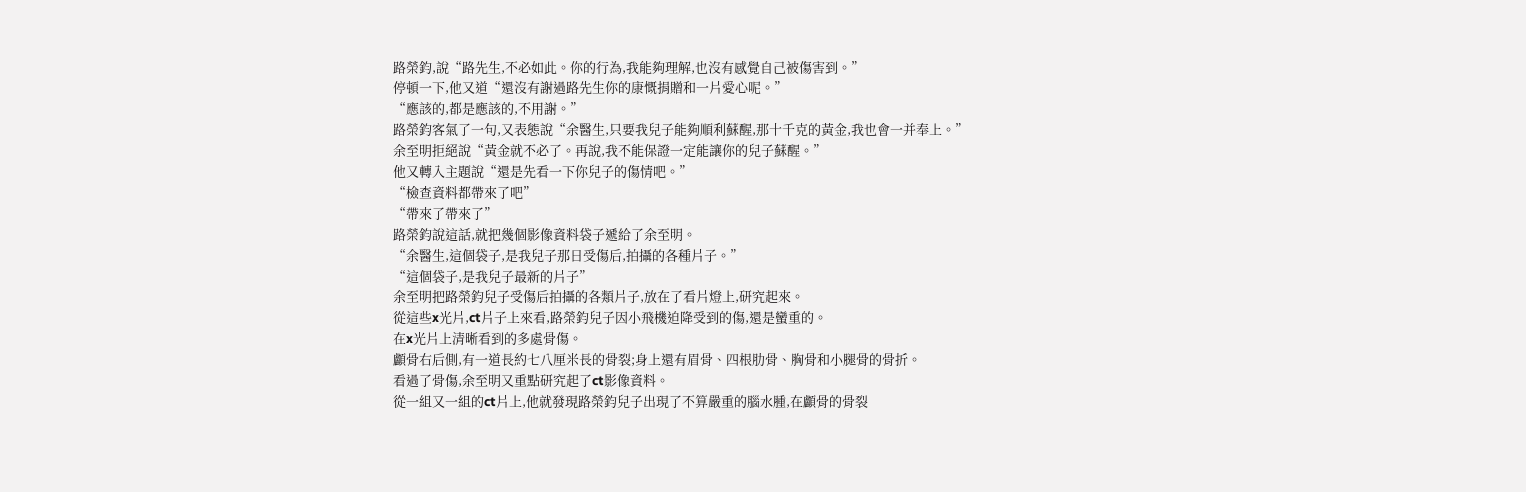路榮鈞,說“路先生,不必如此。你的行為,我能夠理解,也沒有感覺自己被傷害到。”
停頓一下,他又道“還沒有謝過路先生你的康慨捐贈和一片愛心呢。”
“應該的,都是應該的,不用謝。”
路榮鈞客氣了一句,又表態說“余醫生,只要我兒子能夠順利蘇醒,那十千克的黃金,我也會一并奉上。”
余至明拒絕說“黃金就不必了。再說,我不能保證一定能讓你的兒子蘇醒。”
他又轉入主題說“還是先看一下你兒子的傷情吧。”
“檢查資料都帶來了吧”
“帶來了帶來了”
路榮鈞說這話,就把幾個影像資料袋子遞給了余至明。
“余醫生,這個袋子,是我兒子那日受傷后,拍攝的各種片子。”
“這個袋子,是我兒子最新的片子”
余至明把路榮鈞兒子受傷后拍攝的各類片子,放在了看片燈上,研究起來。
從這些x光片,ct片子上來看,路榮鈞兒子因小飛機迫降受到的傷,還是蠻重的。
在x光片上清晰看到的多處骨傷。
顱骨右后側,有一道長約七八厘米長的骨裂;身上還有眉骨、四根肋骨、胸骨和小腿骨的骨折。
看過了骨傷,余至明又重點研究起了ct影像資料。
從一組又一組的ct片上,他就發現路榮鈞兒子出現了不算嚴重的腦水腫,在顱骨的骨裂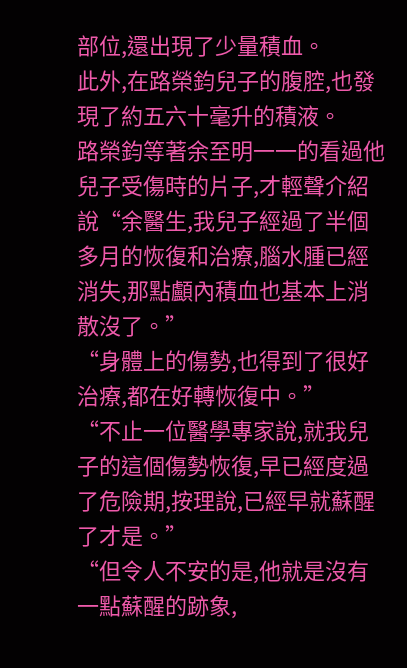部位,還出現了少量積血。
此外,在路榮鈞兒子的腹腔,也發現了約五六十毫升的積液。
路榮鈞等著余至明一一的看過他兒子受傷時的片子,才輕聲介紹說“余醫生,我兒子經過了半個多月的恢復和治療,腦水腫已經消失,那點顱內積血也基本上消散沒了。”
“身體上的傷勢,也得到了很好治療,都在好轉恢復中。”
“不止一位醫學專家說,就我兒子的這個傷勢恢復,早已經度過了危險期,按理說,已經早就蘇醒了才是。”
“但令人不安的是,他就是沒有一點蘇醒的跡象,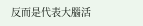反而是代表大腦活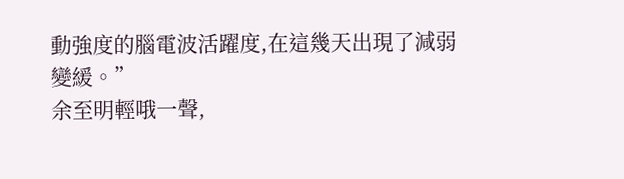動強度的腦電波活躍度,在這幾天出現了減弱變緩。”
余至明輕哦一聲,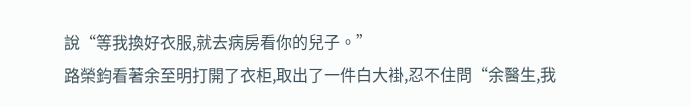說“等我換好衣服,就去病房看你的兒子。”
路榮鈞看著余至明打開了衣柜,取出了一件白大褂,忍不住問“余醫生,我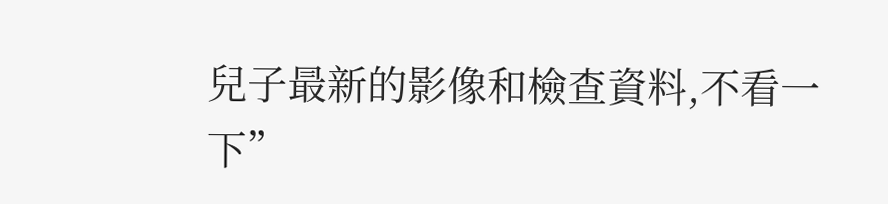兒子最新的影像和檢查資料,不看一下”